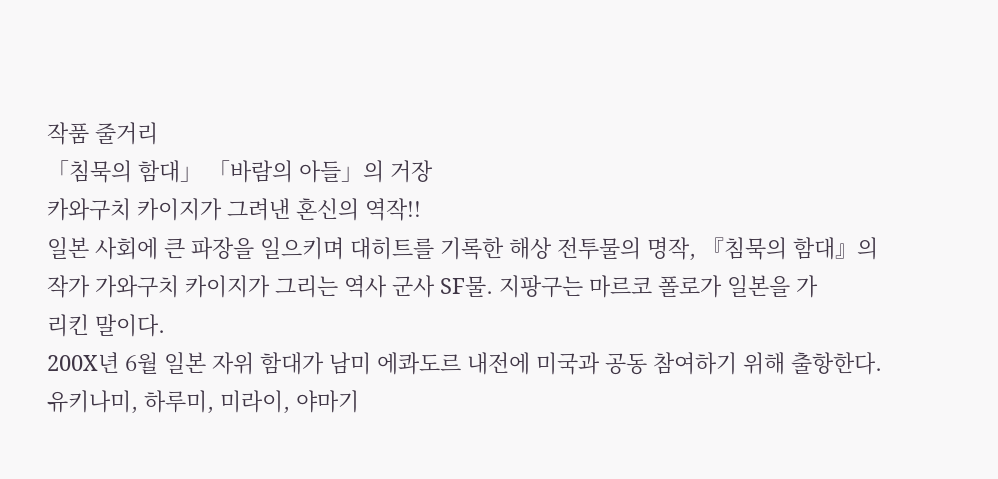작품 줄거리
「침묵의 함대」 「바람의 아들」의 거장
카와구치 카이지가 그려낸 혼신의 역작!!
일본 사회에 큰 파장을 일으키며 대히트를 기록한 해상 전투물의 명작, 『침묵의 함대』의
작가 가와구치 카이지가 그리는 역사 군사 SF물. 지팡구는 마르코 폴로가 일본을 가
리킨 말이다.
200X년 6월 일본 자위 함대가 남미 에콰도르 내전에 미국과 공동 참여하기 위해 출항한다.
유키나미, 하루미, 미라이, 야마기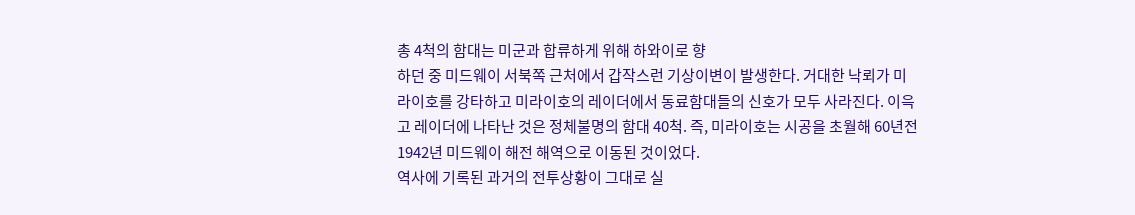총 4척의 함대는 미군과 합류하게 위해 하와이로 향
하던 중 미드웨이 서북쪽 근처에서 갑작스런 기상이변이 발생한다. 거대한 낙뢰가 미
라이호를 강타하고 미라이호의 레이더에서 동료함대들의 신호가 모두 사라진다. 이윽
고 레이더에 나타난 것은 정체불명의 함대 40척. 즉, 미라이호는 시공을 초월해 60년전
1942년 미드웨이 해전 해역으로 이동된 것이었다.
역사에 기록된 과거의 전투상황이 그대로 실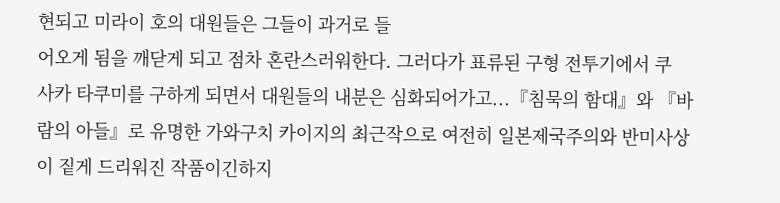현되고 미라이 호의 대원들은 그들이 과거로 들
어오게 됨을 깨닫게 되고 점차 혼란스러워한다. 그러다가 표류된 구형 전투기에서 쿠
사카 타쿠미를 구하게 되면서 대원들의 내분은 심화되어가고...『침묵의 함대』와 『바
람의 아들』로 유명한 가와구치 카이지의 최근작으로 여전히 일본제국주의와 반미사상
이 짙게 드리워진 작품이긴하지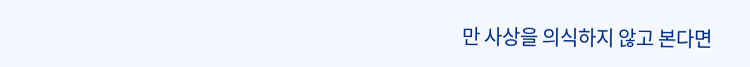만 사상을 의식하지 않고 본다면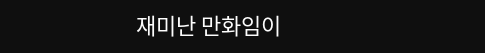재미난 만화임이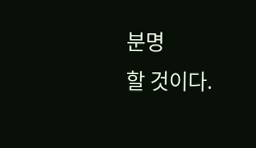분명
할 것이다.